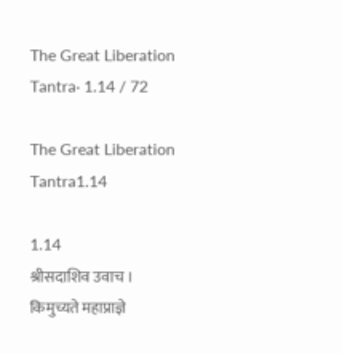The Great Liberation Tantra· 1.14 / 72

The Great Liberation Tantra1.14

1.14
श्रीसदाशिव उवाच । किमुच्यते महाप्राज्ञे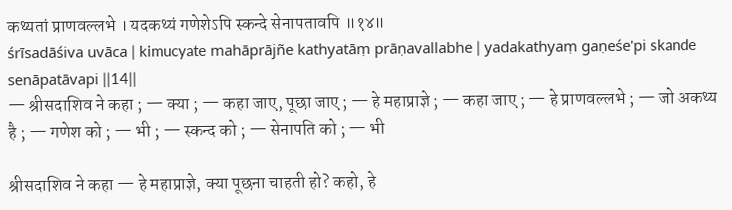कथ्यतां प्राणवल्लभे । यदकथ्यं गणेशेऽपि स्कन्दे सेनापतावपि ॥१४॥
śrīsadāśiva uvāca | kimucyate mahāprājñe kathyatāṃ prāṇavallabhe | yadakathyaṃ gaṇeśe'pi skande senāpatāvapi ||14||
— श्रीसदाशिव ने कहा ; — क्या ; — कहा जाए, पूछा जाए ; — हे महाप्राज्ञे ; — कहा जाए ; — हे प्राणवल्लभे ; — जो अकथ्य है ; — गणेश को ; — भी ; — स्कन्द को ; — सेनापति को ; — भी

श्रीसदाशिव ने कहा — हे महाप्राज्ञे, क्या पूछना चाहती हो? कहो, हे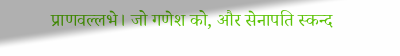प्राणवल्लभे। जो गणेश को, और सेनापति स्कन्द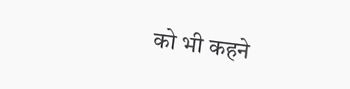को भी कहने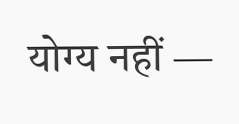योग्य नहीं —